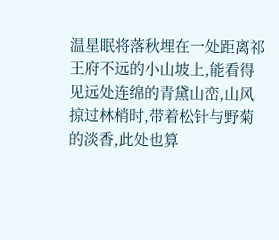温星眠将落秋埋在一处距离祁王府不远的小山坡上,能看得见远处连绵的青黛山峦,山风掠过林梢时,带着松针与野菊的淡香,此处也算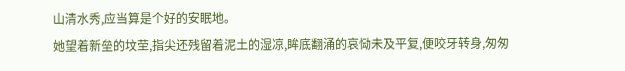山清水秀,应当算是个好的安眠地。
她望着新垒的坟茔,指尖还残留着泥土的湿凉,眸底翻涌的哀恸未及平复,便咬牙转身,匆匆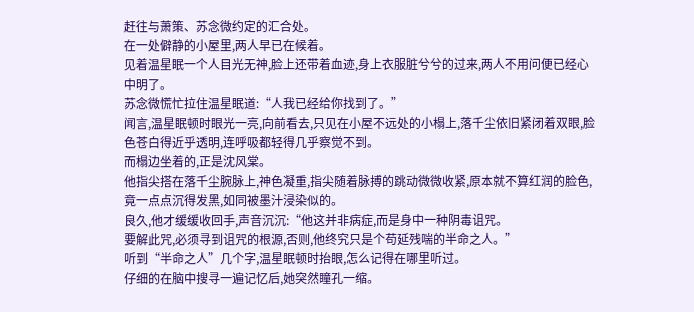赶往与萧策、苏念微约定的汇合处。
在一处僻静的小屋里,两人早已在候着。
见着温星眠一个人目光无神,脸上还带着血迹,身上衣服脏兮兮的过来,两人不用问便已经心中明了。
苏念微慌忙拉住温星眠道:“人我已经给你找到了。”
闻言,温星眠顿时眼光一亮,向前看去,只见在小屋不远处的小榻上,落千尘依旧紧闭着双眼,脸色苍白得近乎透明,连呼吸都轻得几乎察觉不到。
而榻边坐着的,正是沈风棠。
他指尖搭在落千尘腕脉上,神色凝重,指尖随着脉搏的跳动微微收紧,原本就不算红润的脸色,竟一点点沉得发黑,如同被墨汁浸染似的。
良久,他才缓缓收回手,声音沉沉:“他这并非病症,而是身中一种阴毒诅咒。
要解此咒,必须寻到诅咒的根源,否则,他终究只是个苟延残喘的半命之人。”
听到“半命之人”几个字,温星眠顿时抬眼,怎么记得在哪里听过。
仔细的在脑中搜寻一遍记忆后,她突然瞳孔一缩。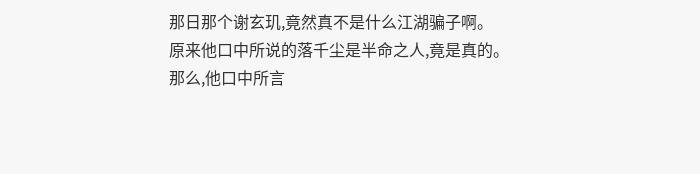那日那个谢玄玑,竟然真不是什么江湖骗子啊。
原来他口中所说的落千尘是半命之人,竟是真的。
那么,他口中所言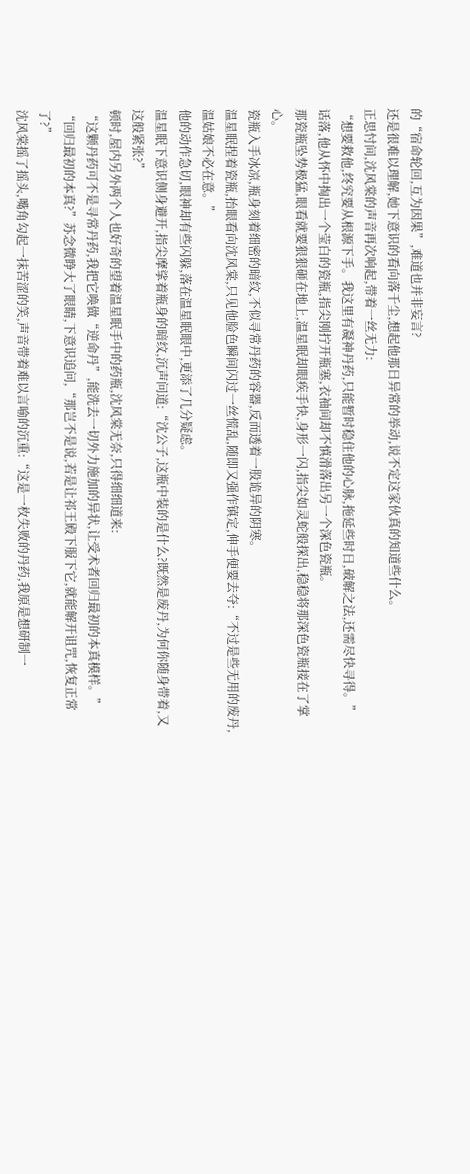的“宿命轮回,互为因果”,难道也并非妄言?
还是很难以理解,她下意识的看向落千尘,想起他那日异常的举动,说不定这家伙真的知道些什么。
正思忖间,沈风棠的声音再次响起,带着一丝无力:
“想要救他,终究要从根源下手。我这里有凝神丹药,只能暂时稳住他的心脉,拖延些时日,破解之法,还需尽快寻得。”
话落,他从怀中掏出一个莹白的瓷瓶,指尖刚拧开瓶塞,衣袖间却不慎滑落出另一个深色瓷瓶。
那瓷瓶坠势极猛,眼看就要狠狠砸在地上,温星眠却眼疾手快,身形一闪,指尖如灵蛇般探出,稳稳将那深色瓷瓶接在了掌心。
瓷瓶入手冰凉,瓶身刻着细密的暗纹,不似寻常丹药的容器,反而透着一股诡异的阴寒。
温星眠捏着瓷瓶,抬眼看向沈风棠,只见他脸色瞬间闪过一丝慌乱,随即又强作镇定,伸手便要去夺:“不过是些无用的废丹,温姑娘不必在意。”
他的动作急切,眼神却有些闪躲,落在温星眠眼中,更添了几分疑虑。
温星眠下意识侧身避开,指尖摩挲着瓶身的暗纹,沉声问道:“沈公子,这瓶中装的是什么?既然是废丹,为何你随身带着,又这般紧张?”
顿时,屋内另外两个人也好奇的望着温星眠手中的药瓶,沈风棠无奈,只得细细道来:
“这颗丹药可不是寻常丹药,我把它唤做“逆命丹”,能洗去一切外力施加的异状,让受术者回归最初的本真模样。”
“回归最初的本真?”苏念微睁大了眼睛,下意识追问,“那岂不是说,若是让祁王殿下服下它,就能解开诅咒,恢复正常了?”
沈风棠摇了摇头,嘴角勾起一抹苦涩的笑,声音带着难以言喻的沉重:“这是一枚失败的丹药,我原是想研制一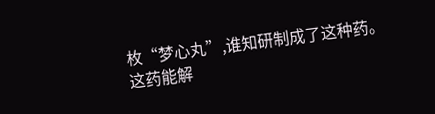枚“梦心丸”,谁知研制成了这种药。
这药能解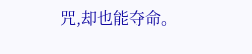咒,却也能夺命。